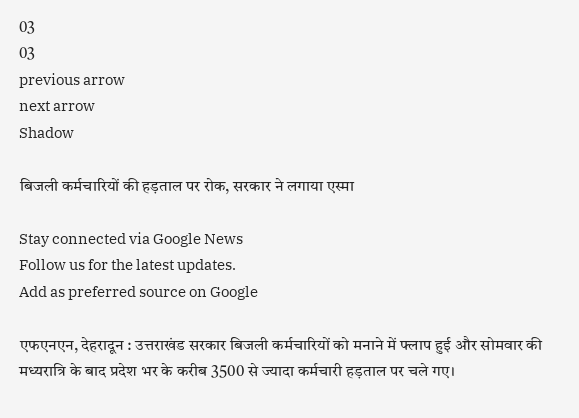03
03
previous arrow
next arrow
Shadow

बिजली कर्मचारियों की हड़ताल पर रोक, सरकार ने लगाया एस्मा

Stay connected via Google News
Follow us for the latest updates.
Add as preferred source on Google

एफएनएन, देहरादून : उत्तराखंड सरकार बिजली कर्मचारियों को मनाने में फ्लाप हुई और सोमवार की मध्यरात्रि के बाद प्रदेश भर के करीब 3500 से ज्यादा कर्मचारी हड़ताल पर चले गए।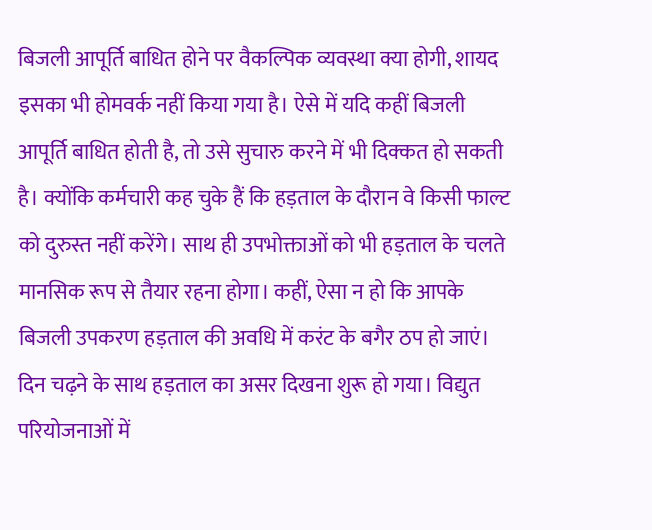बिजली आपूर्ति बाधित होने पर वैकल्पिक व्यवस्था क्या होगी, शायद इसका भी होमवर्क नहीं किया गया है। ऐसे में यदि कहीं बिजली आपूर्ति बाधित होती है, तो उसे सुचारु करने में भी दिक्कत हो सकती है। क्योंकि कर्मचारी कह चुके हैं कि हड़ताल के दौरान वे किसी फाल्ट को दुरुस्त नहीं करेंगे। साथ ही उपभोक्ताओं को भी हड़ताल के चलते मानसिक रूप से तैयार रहना होगा। कहीं, ऐसा न हो कि आपके बिजली उपकरण हड़ताल की अवधि में करंट के बगैर ठप हो जाएं। दिन चढ़ने के साथ हड़ताल का असर दिखना शुरू हो गया। विद्युत परियोजनाओं में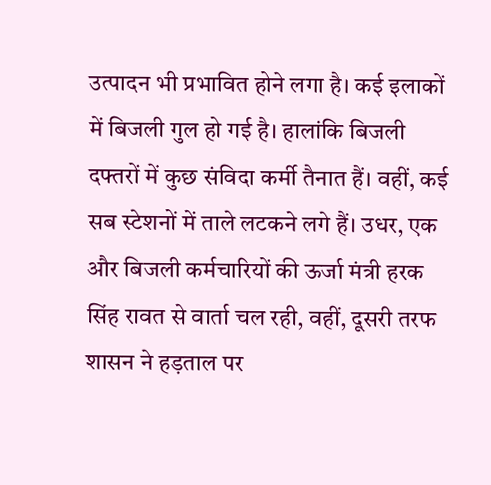उत्पादन भी प्रभावित होने लगा है। कई इलाकों में बिजली गुल हो गई है। हालांकि बिजली दफ्तरों में कुछ संविदा कर्मी तैनात हैं। वहीं, कई सब स्टेशनों में ताले लटकने लगे हैं। उधर, एक और बिजली कर्मचारियों की ऊर्जा मंत्री हरक सिंह रावत से वार्ता चल रही, वहीं, दूसरी तरफ शासन ने हड़ताल पर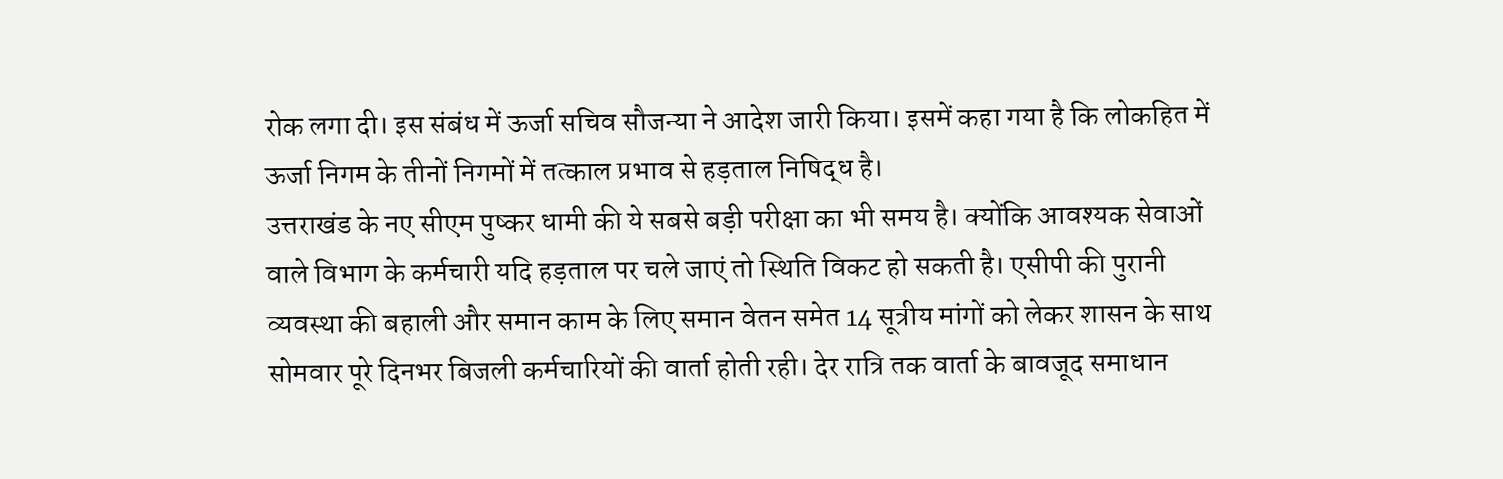रोक लगा दी। इस संबंध में ऊर्जा सचिव सौजन्या ने आदेश जारी किया। इसमें कहा गया है कि लोकहित में ऊर्जा निगम के तीनों निगमों में तत्काल प्रभाव से हड़ताल निषिद्ध है।
उत्तराखंड के नए सीएम पुष्कर धामी की ये सबसे बड़ी परीक्षा का भी समय है। क्योंकि आवश्यक सेवाओं वाले विभाग के कर्मचारी यदि हड़ताल पर चले जाएं तो स्थिति विकट हो सकती है। एसीपी की पुरानी व्यवस्था की बहाली और समान काम के लिए समान वेतन समेत 14 सूत्रीय मांगों को लेकर शासन के साथ सोमवार पूरे दिनभर बिजली कर्मचारियों की वार्ता होती रही। देर रात्रि तक वार्ता के बावजूद समाधान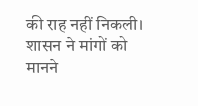की राह नहीं निकली। शासन ने मांगों को मानने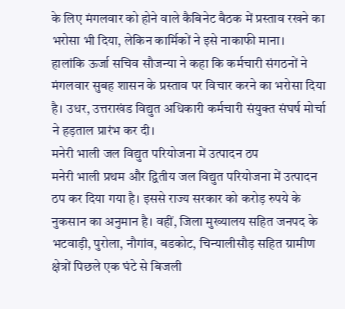के लिए मंगलवार को होने वाले कैबिनेट बैठक में प्रस्ताव रखने का भरोसा भी दिया, लेकिन कार्मिकों ने इसे नाकाफी माना।
हालांकि ऊर्जा सचिव सौजन्या ने कहा कि कर्मचारी संगठनों ने मंगलवार सुबह शासन के प्रस्ताव पर विचार करने का भरोसा दिया है। उधर, उत्तराखंड विद्युत अधिकारी कर्मचारी संयुक्त संघर्ष मोर्चा ने हड़ताल प्रारंभ कर दी।
मनेरी भाली जल विद्युत परियोजना में उत्पादन ठप
मनेरी भाली प्रथम और द्वितीय जल विद्युत परियोजना में उत्पादन ठप कर दिया गया है। इससे राज्य सरकार को करोड़ रुपये के नुकसान का अनुमान है। वहीं, जिला मुख्यालय सहित जनपद के भटवाड़ी, पुरोला, नौगांव, बडकोट, चिन्यालीसौड़ सहित ग्रामीण क्षेत्रों पिछले एक घंटे से बिजली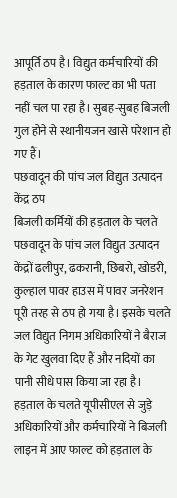आपूर्ति ठप है। विद्युत कर्मचारियों की हड़ताल के कारण फाल्ट का भी पता नहीं चल पा रहा है। सुबह-सुबह बिजली गुल होने से स्थानीयजन खासे परेशान हो गए हैं।
पछवादून की पांच जल विद्युत उत्पादन केंद्र ठप
बिजली कर्मियों की हड़ताल के चलते पछवादून के पांच जल विद्युत उत्पादन केंद्रों ढलीपुर, ढकरानी, छिबरो, खोडरी, कुल्हाल पावर हाउस में पावर जनरेशन पूरी तरह से ठप हो गया है। इसके चलते जल विद्युत निगम अधिकारियों ने बैराज के गेट खुलवा दिए हैं और नदियों का पानी सीधे पास किया जा रहा है। हड़ताल के चलते यूपीसीएल से जुड़े अधिकारियों और कर्मचारियों ने बिजली लाइन में आए फाल्ट को हड़ताल के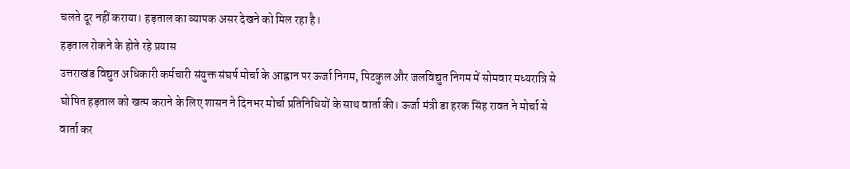चलते दूर नहीं कराया। हड़ताल का व्यापक असर देखने को मिल रहा है।
हड़ताल रोकने के होते रहे प्रयास
उत्तराखंड विद्युत अधिकारी कर्मचारी संयुक्त संघर्ष मोर्चा के आह्वान पर ऊर्जा निगम, पिटकुल और जलविद्युत निगम में सोमवार मध्यरात्रि से घोषित हड़ताल को खत्म कराने के लिए शासन ने दिनभर मोर्चा प्रतिनिधियों के साथ वार्ता की। ऊर्जा मंत्री डा हरक सिंह रावत ने मोर्चा से वार्ता कर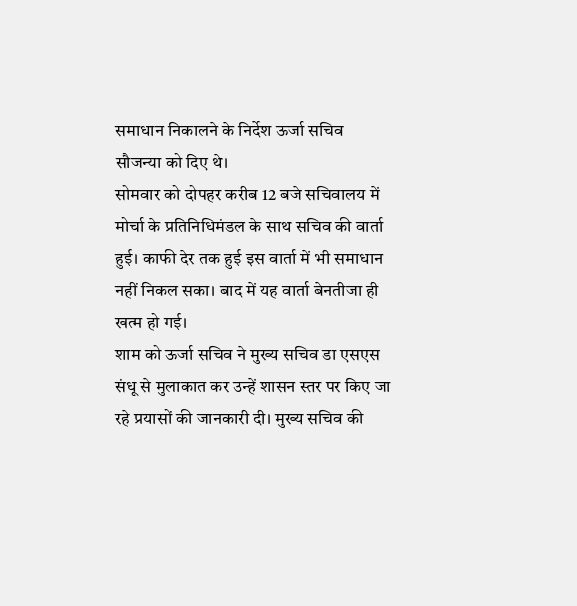समाधान निकालने के निर्देश ऊर्जा सचिव सौजन्या को दिए थे।
सोमवार को दोपहर करीब 12 बजे सचिवालय में मोर्चा के प्रतिनिधिमंडल के साथ सचिव की वार्ता हुई। काफी देर तक हुई इस वार्ता में भी समाधान नहीं निकल सका। बाद में यह वार्ता बेनतीजा ही खत्म हो गई।
शाम को ऊर्जा सचिव ने मुख्य सचिव डा एसएस संधू से मुलाकात कर उन्हें शासन स्तर पर किए जा रहे प्रयासों की जानकारी दी। मुख्य सचिव की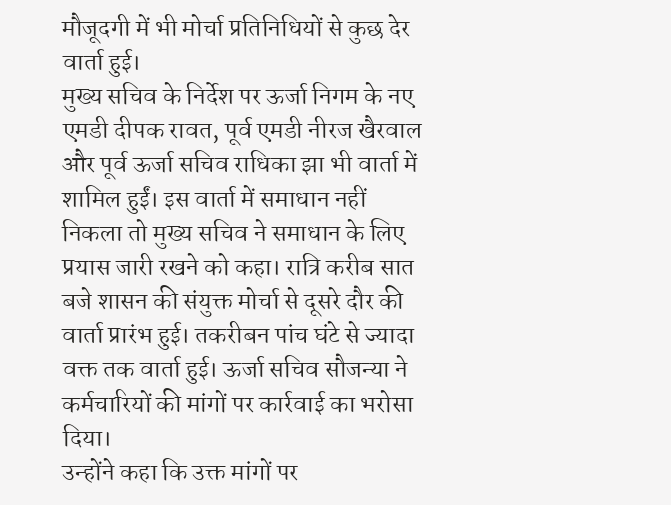मौजूदगी में भी मोर्चा प्रतिनिधियों से कुछ देर वार्ता हुई।
मुख्य सचिव के निर्देश पर ऊर्जा निगम के नए एमडी दीपक रावत, पूर्व एमडी नीरज खैरवाल और पूर्व ऊर्जा सचिव राधिका झा भी वार्ता में शामिल हुईं। इस वार्ता में समाधान नहीं निकला तो मुख्य सचिव ने समाधान के लिए प्रयास जारी रखने को कहा। रात्रि करीब सात बजे शासन की संयुक्त मोर्चा से दूसरे दौर की वार्ता प्रारंभ हुई। तकरीबन पांच घंटे से ज्यादा वक्त तक वार्ता हुई। ऊर्जा सचिव सौजन्या ने कर्मचारियों की मांगों पर कार्रवाई का भरोसा दिया।
उन्होंने कहा कि उक्त मांगों पर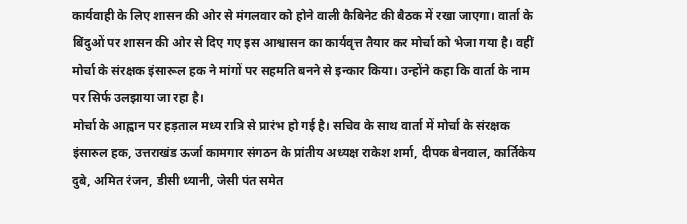कार्यवाही के लिए शासन की ओर से मंगलवार को होने वाली कैबिनेट की बैठक में रखा जाएगा। वार्ता के बिंदुओं पर शासन की ओर से दिए गए इस आश्वासन का कार्यवृत्त तैयार कर मोर्चा को भेजा गया है। वहीं मोर्चा के संरक्षक इंसारूल हक ने मांगों पर सहमति बनने से इन्कार किया। उन्होंने कहा कि वार्ता के नाम पर सिर्फ उलझाया जा रहा है।
मोर्चा के आह्वान पर हड़ताल मध्य रात्रि से प्रारंभ हो गई है। सचिव के साथ वार्ता में मोर्चा के संरक्षक इंसारुल हक, उत्तराखंड ऊर्जा कामगार संगठन के प्रांतीय अध्यक्ष राकेश शर्मा, दीपक बेनवाल, कार्तिकेय दुबे, अमित रंजन, डीसी ध्यानी, जेसी पंत समेत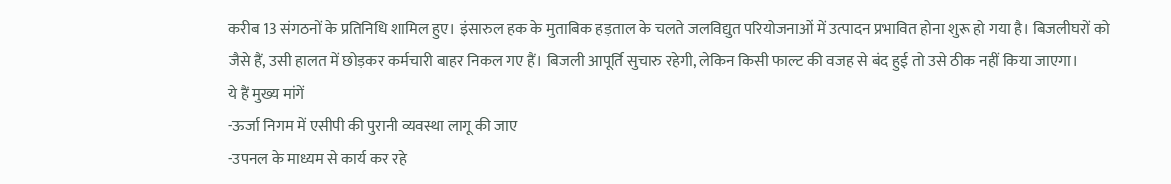करीब 13 संगठनों के प्रतिनिधि शामिल हुए। इंसारुल हक के मुताबिक हड़ताल के चलते जलविद्युत परियोजनाओं में उत्पादन प्रभावित होना शुरू हो गया है। बिजलीघरों को जैसे हैं, उसी हालत में छोड़कर कर्मचारी बाहर निकल गए हैं। बिजली आपूर्ति सुचारु रहेगी, लेकिन किसी फाल्ट की वजह से बंद हुई तो उसे ठीक नहीं किया जाएगा।
ये हैं मुख्य मांगें
-ऊर्जा निगम में एसीपी की पुरानी व्यवस्था लागू की जाए
-उपनल के माध्यम से कार्य कर रहे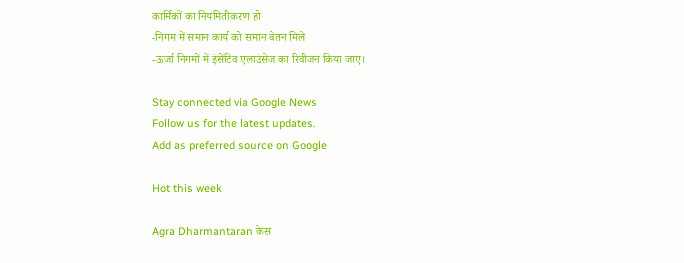कार्मिकों का नियमितीकरण हो
-निगम में समान कार्य को समान वेतन मिले
-ऊर्जा निगमों में इंसेंटिव एलाउंसेज का रिवीजन किया जाए।

Stay connected via Google News
Follow us for the latest updates.
Add as preferred source on Google

Hot this week

Agra Dharmantaran केस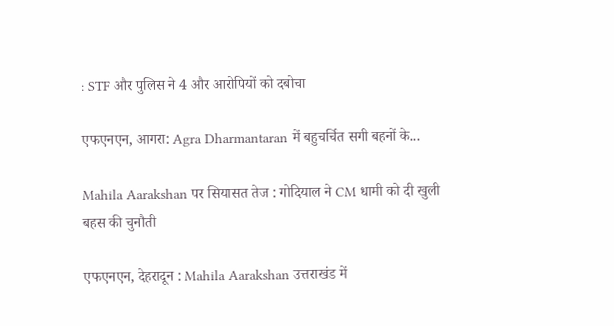: STF और पुलिस ने 4 और आरोपियों को दबोचा

एफएनएन, आगरा: Agra Dharmantaran में बहुचर्चित सगी बहनों के...

Mahila Aarakshan पर सियासत तेज : गोदियाल ने CM धामी को दी खुली बहस की चुनौती

एफएनएन, देहरादून : Mahila Aarakshan उत्तराखंड में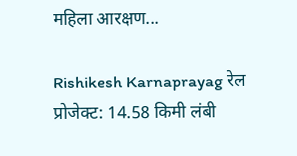महिला आरक्षण...

Rishikesh Karnaprayag रेल प्रोजेक्ट: 14.58 किमी लंबी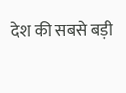देश की सबसे बड़ी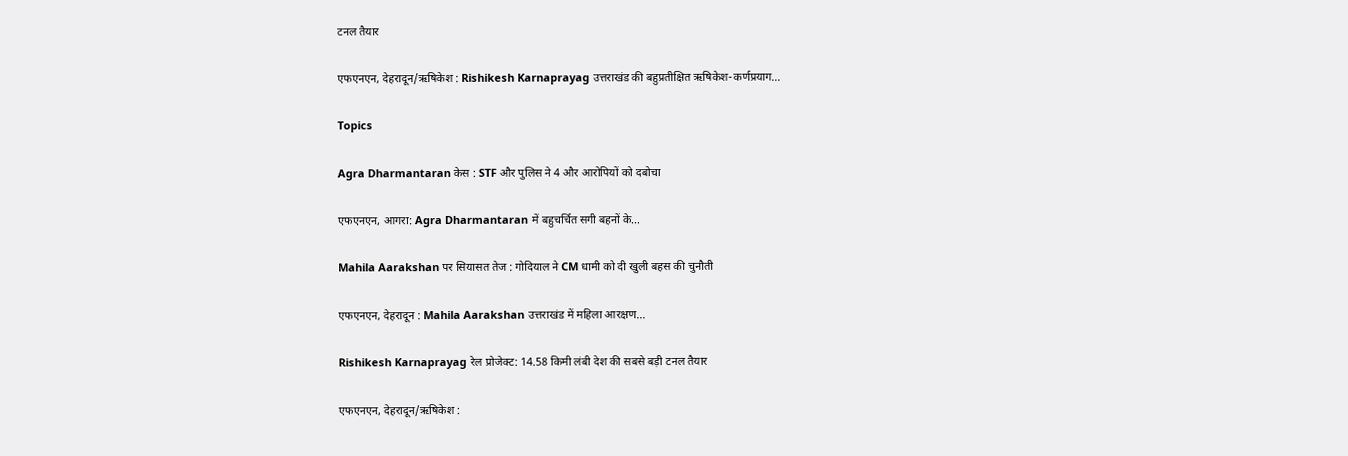टनल तैयार

एफएनएन, देहरादून/ऋषिकेश : Rishikesh Karnaprayag उत्तराखंड की बहुप्रतीक्षित ऋषिकेश-कर्णप्रयाग...

Topics

Agra Dharmantaran केस : STF और पुलिस ने 4 और आरोपियों को दबोचा

एफएनएन, आगरा: Agra Dharmantaran में बहुचर्चित सगी बहनों के...

Mahila Aarakshan पर सियासत तेज : गोदियाल ने CM धामी को दी खुली बहस की चुनौती

एफएनएन, देहरादून : Mahila Aarakshan उत्तराखंड में महिला आरक्षण...

Rishikesh Karnaprayag रेल प्रोजेक्ट: 14.58 किमी लंबी देश की सबसे बड़ी टनल तैयार

एफएनएन, देहरादून/ऋषिकेश :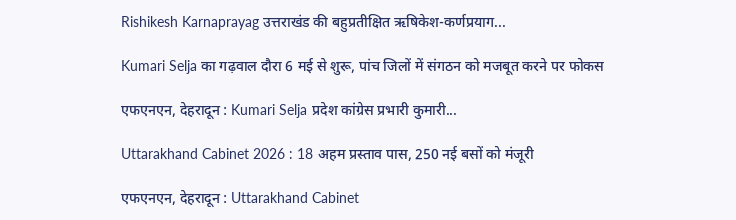Rishikesh Karnaprayag उत्तराखंड की बहुप्रतीक्षित ऋषिकेश-कर्णप्रयाग...

Kumari Selja का गढ़वाल दौरा 6 मई से शुरू, पांच जिलों में संगठन को मजबूत करने पर फोकस

एफएनएन, देहरादून : Kumari Selja प्रदेश कांग्रेस प्रभारी कुमारी...

Uttarakhand Cabinet 2026 : 18 अहम प्रस्ताव पास, 250 नई बसों को मंजूरी

एफएनएन, देहरादून : Uttarakhand Cabinet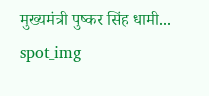मुख्यमंत्री पुष्कर सिंह धामी...
spot_img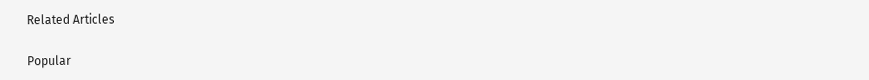Related Articles

Popular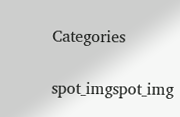Categories

spot_imgspot_img